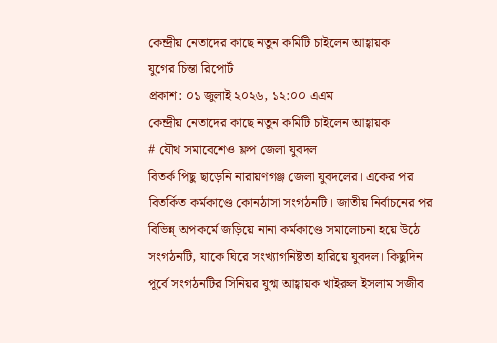কেন্দ্রীয় নেতাদের কাছে নতুন কমিটি চাইলেন আহ্বায়ক
যুগের চিন্তা রিপোর্ট
প্রকাশ: ০১ জুলাই ২০২৬, ১২:০০ এএম
কেন্দ্রীয় নেতাদের কাছে নতুন কমিটি চাইলেন আহ্বায়ক
# যৌথ সমাবেশেও ফ্লপ জেলা যুবদল
বিতর্ক পিছু ছাড়েনি নারায়ণগঞ্জ জেলা যুবদলের। একের পর বিতর্কিত কর্মকাণ্ডে কোনঠাসা সংগঠনটি। জাতীয় নির্বাচনের পর বিভিন্ন্ অপকর্মে জড়িয়ে নানা কর্মকাণ্ডে সমালোচনা হয়ে উঠে সংগঠনটি, যাকে ঘিরে সংখ্যাগনিষ্টতা হারিয়ে যুবদল। কিছুদিন পূর্বে সংগঠনটির সিনিয়র যুগ্ম আহ্বায়ক খাইরুল ইসলাম সজীব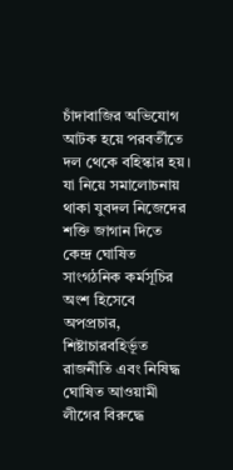চাঁদাবাজির অভিযোগ আটক হয়ে পরবর্তীতে দল থেকে বহিস্কার হয়।
যা নিয়ে সমালোচনায় থাকা যুবদল নিজেদের শক্তি জাগান দিতে কেন্দ্র ঘোষিত সাংগঠনিক কর্মসূচির অংশ হিসেবে অপপ্রচার, শিষ্টাচারবহির্ভূত রাজনীতি এবং নিষিদ্ধ ঘোষিত আওয়ামী লীগের বিরুদ্ধে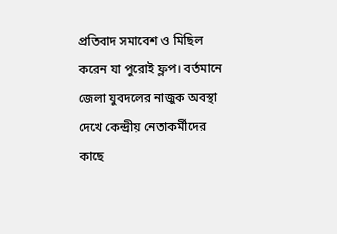প্রতিবাদ সমাবেশ ও মিছিল করেন যা পুরোই ফ্লপ। বর্তমানে জেলা যুবদলের নাজুক অবস্থা দেখে কেন্দ্রীয় নেতাকর্মীদের কাছে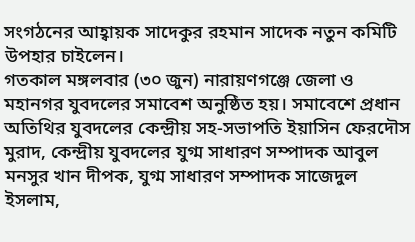সংগঠনের আহ্বায়ক সাদেকুর রহমান সাদেক নতুন কমিটি উপহার চাইলেন।
গতকাল মঙ্গলবার (৩০ জুন) নারায়ণগঞ্জে জেলা ও মহানগর যুবদলের সমাবেশ অনুষ্ঠিত হয়। সমাবেশে প্রধান অতিথির যুবদলের কেন্দ্রীয় সহ-সভাপতি ইয়াসিন ফেরদৌস মুরাদ, কেন্দ্রীয় যুবদলের যুগ্ম সাধারণ সম্পাদক আবুল মনসুর খান দীপক, যুগ্ম সাধারণ সম্পাদক সাজেদুল ইসলাম,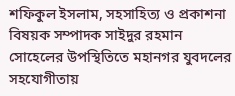শফিকুল ইসলাম, সহসাহিত্য ও প্রকাশনা বিষয়ক সম্পাদক সাইদুর রহমান সোহেলের উপস্থিতিতে মহানগর যুবদলের সহযোগীতায়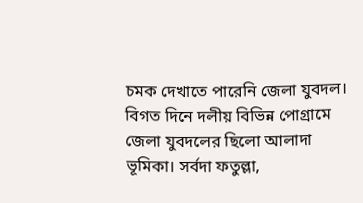চমক দেখাতে পারেনি জেলা যুবদল।
বিগত দিনে দলীয় বিভিন্ন পোগ্রামে জেলা যুবদলের ছিলো আলাদা ভূমিকা। সর্বদা ফতুল্লা,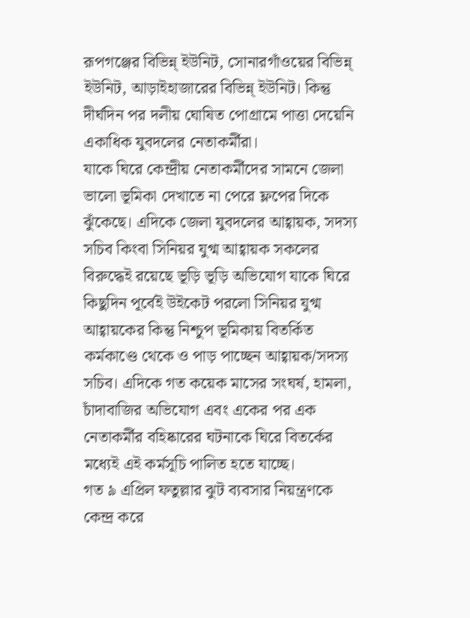রূপগঞ্জের বিভিন্ন্ ইউনিট, সোনারগাঁওয়ের বিভিন্ন্ ইউনিট, আড়াইহাজারের বিভিন্ন্ ইউনিট। কিন্তু দীর্ঘদিন পর দলীয় ঘোষিত পোগ্রামে পাত্তা দেয়েনি একাধিক যুবদলের নেতাকর্মীরা।
যাকে ঘিরে কেন্দ্রীয় নেতাকর্মীদের সামনে জেলা ভালো ভূমিকা দেখাতে না পেরে ফ্লপের দিকে ঝুঁকেছে। এদিকে জেলা যুবদলের আহ্বায়ক, সদস্য সচিব কিংবা সিনিয়র যুগ্ম আহ্বায়ক সকলের বিরুদ্ধেই রয়েছে ভূড়ি ভূড়ি অভিযোগ যাকে ঘিরে কিছুদিন পূর্বেই উইকেট পরলো সিনিয়র যুগ্ম আহ্বায়কের কিন্তু নিশ্চুপ ভূমিকায় বিতর্কিত কর্মকাণ্ডে থেকে ও পাড় পাচ্ছেন আহ্বায়ক/সদস্য সচিব। এদিকে গত কয়েক মাসের সংঘর্ষ, হামলা, চাঁদাবাজির অভিযোগ এবং একের পর এক নেতাকর্মীর বহিষ্কারের ঘটনাকে ঘিরে বিতর্কের মধ্যেই এই কর্মসূচি পালিত হতে যাচ্ছে।
গত ৯ এপ্রিল ফতুল্লার ঝুট ব্যবসার নিয়ন্ত্রণকে কেন্দ্র করে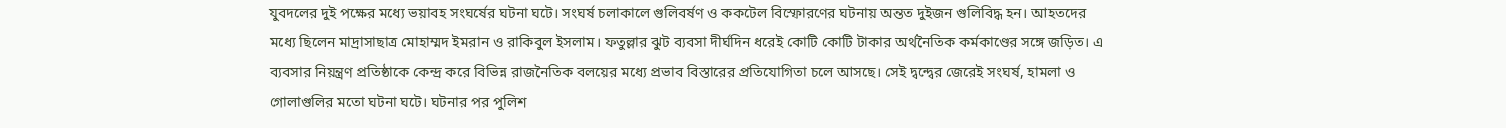যুবদলের দুই পক্ষের মধ্যে ভয়াবহ সংঘর্ষের ঘটনা ঘটে। সংঘর্ষ চলাকালে গুলিবর্ষণ ও ককটেল বিস্ফোরণের ঘটনায় অন্তত দুইজন গুলিবিদ্ধ হন। আহতদের মধ্যে ছিলেন মাদ্রাসাছাত্র মোহাম্মদ ইমরান ও রাকিবুল ইসলাম। ফতুল্লার ঝুট ব্যবসা দীর্ঘদিন ধরেই কোটি কোটি টাকার অর্থনৈতিক কর্মকাণ্ডের সঙ্গে জড়িত। এ ব্যবসার নিয়ন্ত্রণ প্রতিষ্ঠাকে কেন্দ্র করে বিভিন্ন রাজনৈতিক বলয়ের মধ্যে প্রভাব বিস্তারের প্রতিযোগিতা চলে আসছে। সেই দ্বন্দ্বের জেরেই সংঘর্ষ, হামলা ও গোলাগুলির মতো ঘটনা ঘটে। ঘটনার পর পুলিশ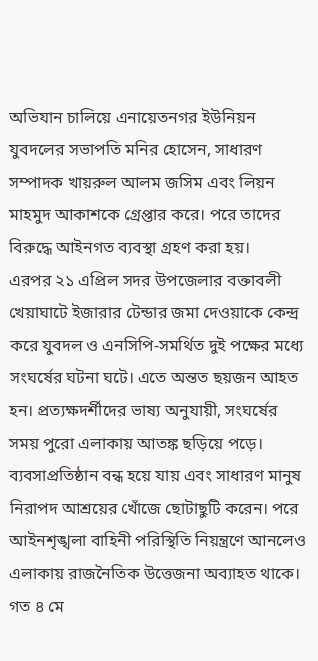অভিযান চালিয়ে এনায়েতনগর ইউনিয়ন যুবদলের সভাপতি মনির হোসেন, সাধারণ সম্পাদক খায়রুল আলম জসিম এবং লিয়ন মাহমুদ আকাশকে গ্রেপ্তার করে। পরে তাদের বিরুদ্ধে আইনগত ব্যবস্থা গ্রহণ করা হয়।
এরপর ২১ এপ্রিল সদর উপজেলার বক্তাবলী খেয়াঘাটে ইজারার টেন্ডার জমা দেওয়াকে কেন্দ্র করে যুবদল ও এনসিপি-সমর্থিত দুই পক্ষের মধ্যে সংঘর্ষের ঘটনা ঘটে। এতে অন্তত ছয়জন আহত হন। প্রত্যক্ষদর্শীদের ভাষ্য অনুযায়ী, সংঘর্ষের সময় পুরো এলাকায় আতঙ্ক ছড়িয়ে পড়ে। ব্যবসাপ্রতিষ্ঠান বন্ধ হয়ে যায় এবং সাধারণ মানুষ নিরাপদ আশ্রয়ের খোঁজে ছোটাছুটি করেন। পরে আইনশৃঙ্খলা বাহিনী পরিস্থিতি নিয়ন্ত্রণে আনলেও এলাকায় রাজনৈতিক উত্তেজনা অব্যাহত থাকে।
গত ৪ মে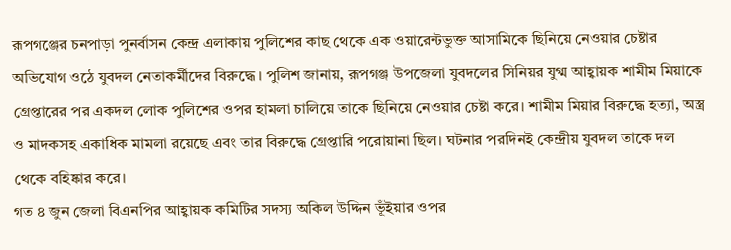রূপগঞ্জের চনপাড়া পুনর্বাসন কেন্দ্র এলাকায় পুলিশের কাছ থেকে এক ওয়ারেন্টভুক্ত আসামিকে ছিনিয়ে নেওয়ার চেষ্টার অভিযোগ ওঠে যুবদল নেতাকর্মীদের বিরুদ্ধে। পুলিশ জানায়, রূপগঞ্জ উপজেলা যুবদলের সিনিয়র যুগ্ম আহ্বায়ক শামীম মিয়াকে গ্রেপ্তারের পর একদল লোক পুলিশের ওপর হামলা চালিয়ে তাকে ছিনিয়ে নেওয়ার চেষ্টা করে। শামীম মিয়ার বিরুদ্ধে হত্যা, অস্ত্র ও মাদকসহ একাধিক মামলা রয়েছে এবং তার বিরুদ্ধে গ্রেপ্তারি পরোয়ানা ছিল। ঘটনার পরদিনই কেন্দ্রীয় যুবদল তাকে দল থেকে বহিষ্কার করে।
গত ৪ জুন জেলা বিএনপির আহ্বায়ক কমিটির সদস্য অকিল উদ্দিন ভূঁইয়ার ওপর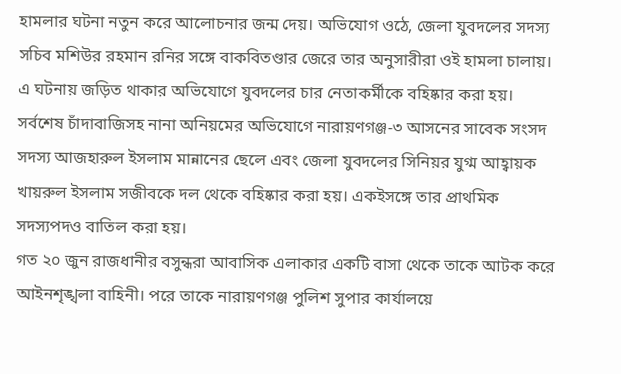হামলার ঘটনা নতুন করে আলোচনার জন্ম দেয়। অভিযোগ ওঠে, জেলা যুবদলের সদস্য সচিব মশিউর রহমান রনির সঙ্গে বাকবিতণ্ডার জেরে তার অনুসারীরা ওই হামলা চালায়। এ ঘটনায় জড়িত থাকার অভিযোগে যুবদলের চার নেতাকর্মীকে বহিষ্কার করা হয়। সর্বশেষ চাঁদাবাজিসহ নানা অনিয়মের অভিযোগে নারায়ণগঞ্জ-৩ আসনের সাবেক সংসদ সদস্য আজহারুল ইসলাম মান্নানের ছেলে এবং জেলা যুবদলের সিনিয়র যুগ্ম আহ্বায়ক খায়রুল ইসলাম সজীবকে দল থেকে বহিষ্কার করা হয়। একইসঙ্গে তার প্রাথমিক সদস্যপদও বাতিল করা হয়।
গত ২০ জুন রাজধানীর বসুন্ধরা আবাসিক এলাকার একটি বাসা থেকে তাকে আটক করে আইনশৃঙ্খলা বাহিনী। পরে তাকে নারায়ণগঞ্জ পুলিশ সুপার কার্যালয়ে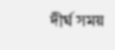দীর্ঘ সময়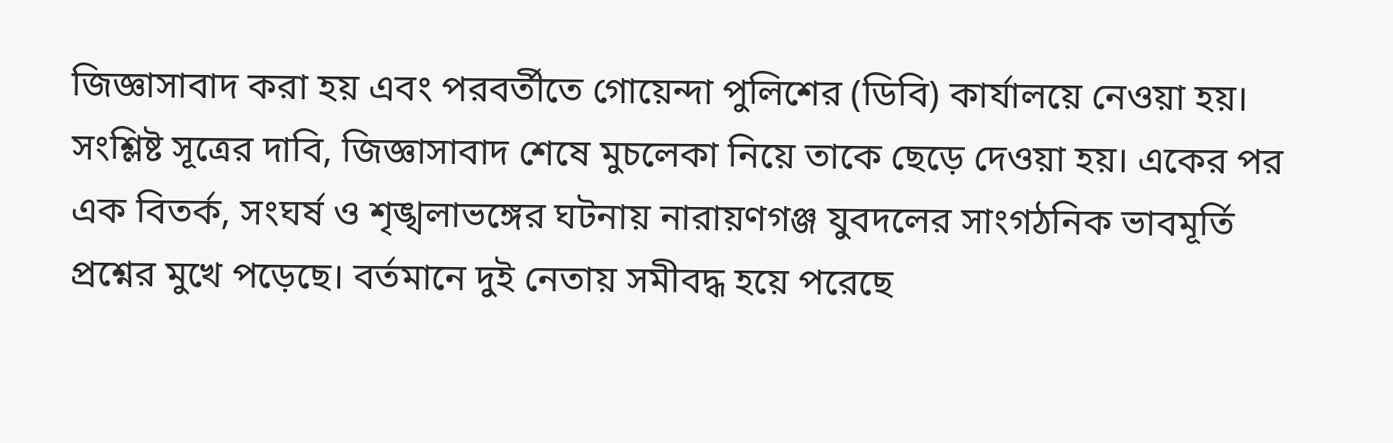জিজ্ঞাসাবাদ করা হয় এবং পরবর্তীতে গোয়েন্দা পুলিশের (ডিবি) কার্যালয়ে নেওয়া হয়। সংশ্লিষ্ট সূত্রের দাবি, জিজ্ঞাসাবাদ শেষে মুচলেকা নিয়ে তাকে ছেড়ে দেওয়া হয়। একের পর এক বিতর্ক, সংঘর্ষ ও শৃঙ্খলাভঙ্গের ঘটনায় নারায়ণগঞ্জ যুবদলের সাংগঠনিক ভাবমূর্তি প্রশ্নের মুখে পড়েছে। বর্তমানে দুই নেতায় সমীবদ্ধ হয়ে পরেছে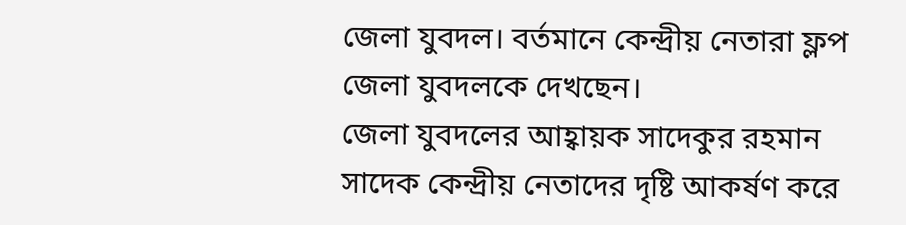জেলা যুবদল। বর্তমানে কেন্দ্রীয় নেতারা ফ্লপ জেলা যুবদলকে দেখছেন।
জেলা যুবদলের আহ্বায়ক সাদেকুর রহমান সাদেক কেন্দ্রীয় নেতাদের দৃষ্টি আকর্ষণ করে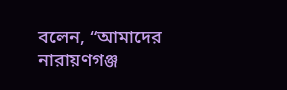বলেন, “আমাদের নারায়ণগঞ্জ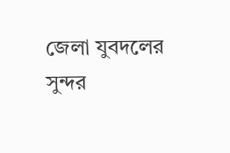জেলা যুবদলের সুন্দর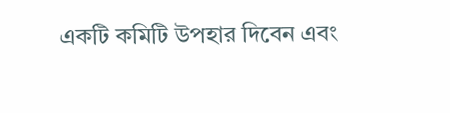একটি কমিটি উপহার দিবেন এবং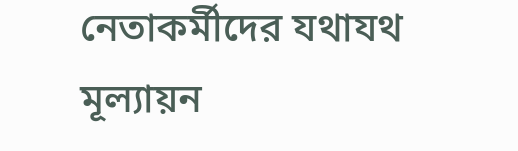নেতাকর্মীদের যথাযথ মূল্যায়ন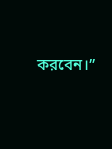করবেন।”